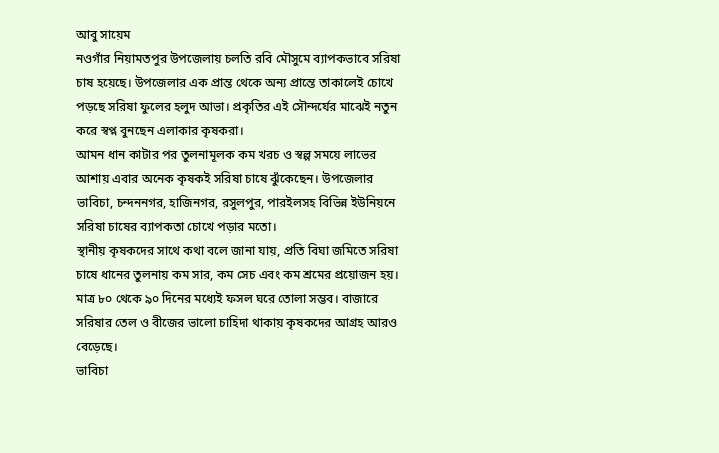আবু সায়েম
নওগাঁর নিয়ামতপুর উপজেলায় চলতি রবি মৌসুমে ব্যাপকভাবে সরিষা চাষ হয়েছে। উপজেলার এক প্রান্ত থেকে অন্য প্রান্তে তাকালেই চোখে পড়ছে সরিষা ফুলের হলুদ আভা। প্রকৃতির এই সৌন্দর্যের মাঝেই নতুন করে স্বপ্ন বুনছেন এলাকার কৃষকরা।
আমন ধান কাটার পর তুলনামূলক কম খরচ ও স্বল্প সময়ে লাভের আশায় এবার অনেক কৃষকই সরিষা চাষে ঝুঁকেছেন। উপজেলার ভাবিচা, চন্দননগর, হাজিনগর, রসুলপুর, পারইলসহ বিভিন্ন ইউনিয়নে সরিষা চাষের ব্যাপকতা চোখে পড়ার মতো।
স্থানীয় কৃষকদের সাথে কথা বলে জানা যায়, প্রতি বিঘা জমিতে সরিষা চাষে ধানের তুলনায় কম সার, কম সেচ এবং কম শ্রমের প্রয়োজন হয়। মাত্র ৮০ থেকে ৯০ দিনের মধ্যেই ফসল ঘরে তোলা সম্ভব। বাজারে সরিষার তেল ও বীজের ভালো চাহিদা থাকায় কৃষকদের আগ্রহ আরও বেড়েছে।
ভাবিচা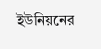ইউনিয়নের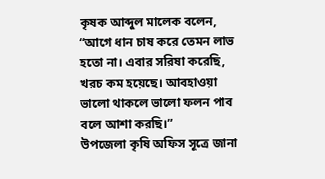কৃষক আব্দুল মালেক বলেন,
“আগে ধান চাষ করে তেমন লাভ হতো না। এবার সরিষা করেছি, খরচ কম হয়েছে। আবহাওয়া ভালো থাকলে ভালো ফলন পাব বলে আশা করছি।”
উপজেলা কৃষি অফিস সূত্রে জানা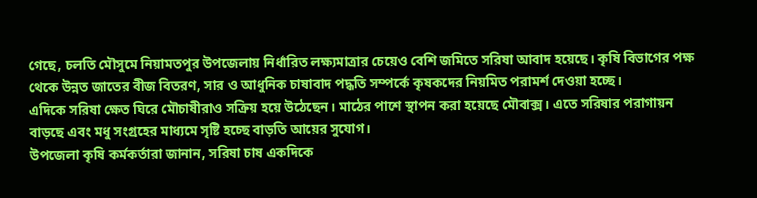গেছে, চলতি মৌসুমে নিয়ামতপুর উপজেলায় নির্ধারিত লক্ষ্যমাত্রার চেয়েও বেশি জমিতে সরিষা আবাদ হয়েছে। কৃষি বিভাগের পক্ষ থেকে উন্নত জাতের বীজ বিতরণ, সার ও আধুনিক চাষাবাদ পদ্ধতি সম্পর্কে কৃষকদের নিয়মিত পরামর্শ দেওয়া হচ্ছে।
এদিকে সরিষা ক্ষেত ঘিরে মৌচাষীরাও সক্রিয় হয়ে উঠেছেন। মাঠের পাশে স্থাপন করা হয়েছে মৌবাক্স। এতে সরিষার পরাগায়ন বাড়ছে এবং মধু সংগ্রহের মাধ্যমে সৃষ্টি হচ্ছে বাড়তি আয়ের সুযোগ।
উপজেলা কৃষি কর্মকর্তারা জানান, সরিষা চাষ একদিকে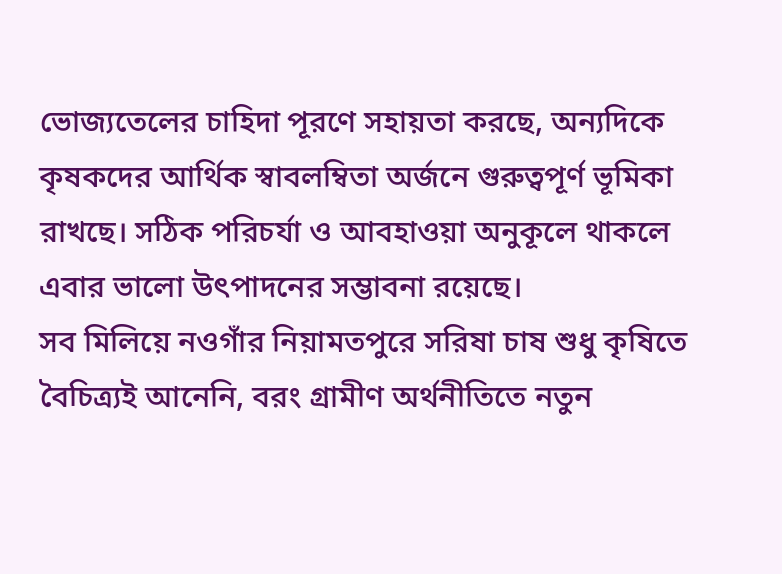ভোজ্যতেলের চাহিদা পূরণে সহায়তা করছে, অন্যদিকে কৃষকদের আর্থিক স্বাবলম্বিতা অর্জনে গুরুত্বপূর্ণ ভূমিকা রাখছে। সঠিক পরিচর্যা ও আবহাওয়া অনুকূলে থাকলে এবার ভালো উৎপাদনের সম্ভাবনা রয়েছে।
সব মিলিয়ে নওগাঁর নিয়ামতপুরে সরিষা চাষ শুধু কৃষিতে বৈচিত্র্যই আনেনি, বরং গ্রামীণ অর্থনীতিতে নতুন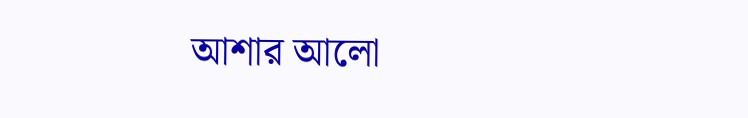আশার আলো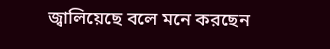জ্বালিয়েছে বলে মনে করছেন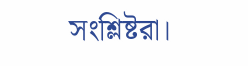সংশ্লিষ্টরা।